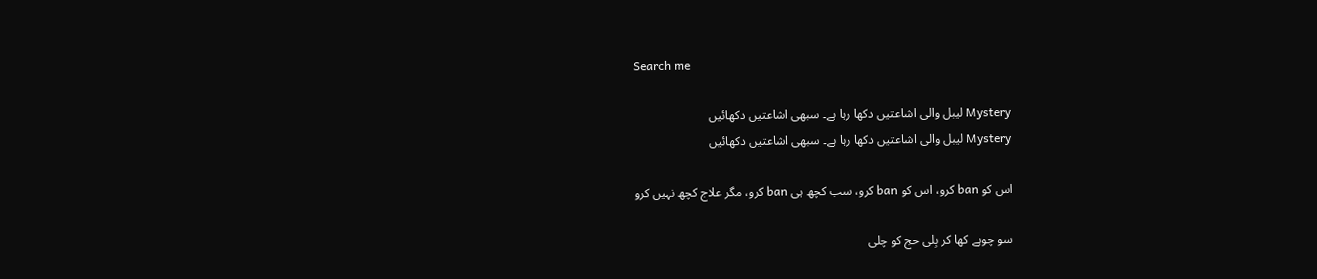Search me

Mystery لیبل والی اشاعتیں دکھا رہا ہے۔ سبھی اشاعتیں دکھائیں
Mystery لیبل والی اشاعتیں دکھا رہا ہے۔ سبھی اشاعتیں دکھائیں

اس کو ban کرو، اس کو ban کرو، سب کچھ ہی ban کرو، مگر علاج کچھ نہیں کرو

سو چوہے کھا کر بِلی حج کو چلی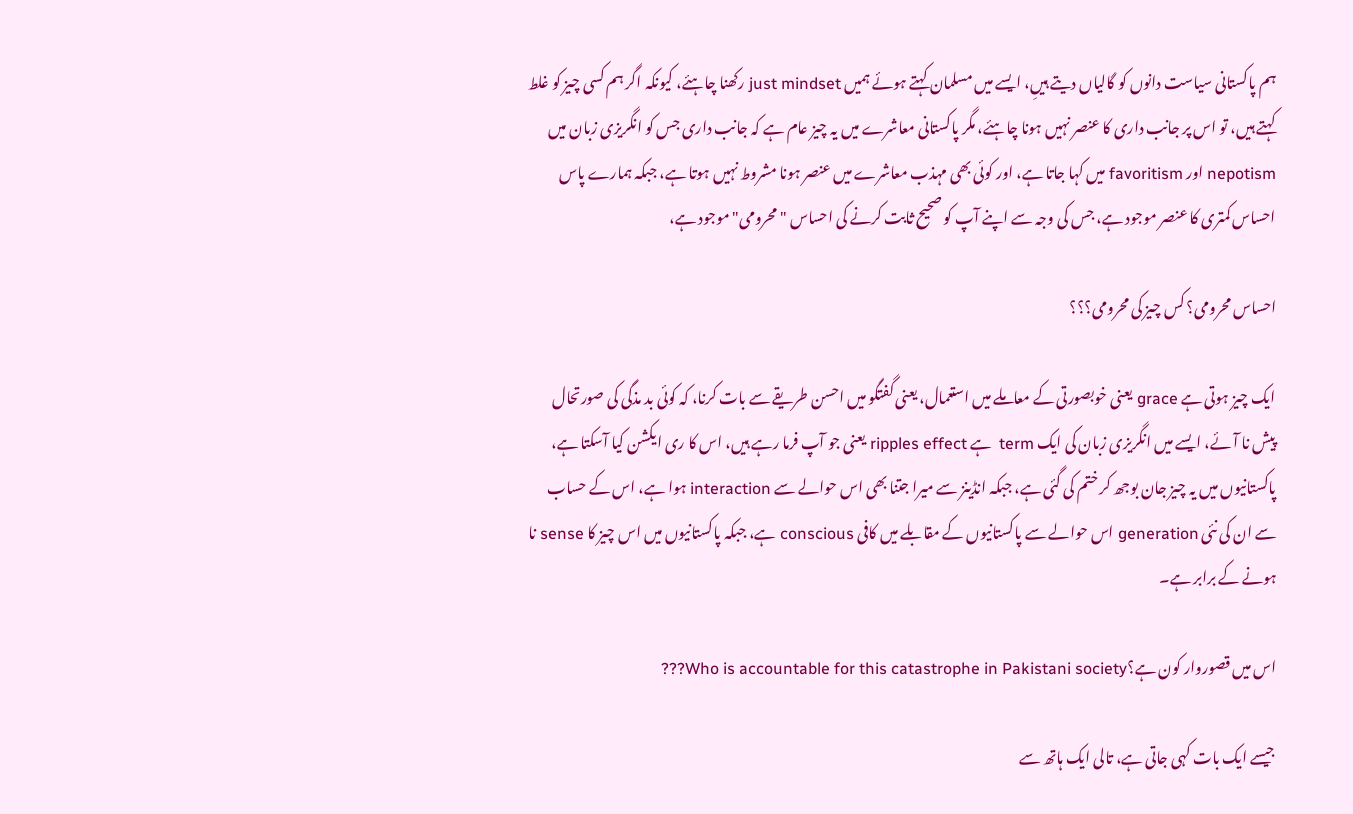ہم پاکستانی سیاست دانوں کو گالیاں دیتے ہیںِ، ایسے میں مسلمان کہتے ہوئے ہمیں just mindset رکھنا چاہئے، کیونکہ اگر ہم کسی چیز کو غلط کہتے ہیں، تو اس پر جانب داری کا عنصر نہیں ہونا چاہئے، مگر پاکستانی معاشرے میں یہ چیز عام ہے کہ جانب داری جس کو انگریزی زبان میں nepotism اور favoritism میں کہا جاتا ہے، اور کوئی بھی مہذب معاشرے میں عنصر ہونا مشروط نہیں ہوتا ہے، جبکہ ہمارے پاس احساس کمتری کا عنصر موجود ہے، جس کی وجہ سے اپنے آپ کو صحیح ثابت کرنے کی احساس "محرومی" موجود ہے،

احساس محرومی؟ کس چیز کی محرومی؟؟؟

ایک چیز ہوتی ہے grace یعنی خوبصورتی کے معاملے میں استعمال، یعنی گفتگو میں احسن طریقے سے بات کرنا، کہ کوئی بد مذگی کی صورتحال پیش نا آئے، ایسے میں انگریزی زبان کی ایک term  ہے ripples effect یعنی جو آپ فرما رہے ہیں، اس کا ری ایکشن کیا آسکتا ہے، پاکستانیوں میں یہ چیز جان بوجھ کر ختم کی گئی ہے، جبکہ انڈینز سے میرا جتنا بھی اس حوالے سے interaction ہوا ہے، اس کے حساب سے ان کی نئی generation اس حوالے سے پاکستانیوں کے مقابلے میں کافی conscious ہے، جبکہ پاکستانیوں میں اس چیز کا sense نا ہونے کے برابر ہے۔

اس میں قصوروار کون ہے؟Who is accountable for this catastrophe in Pakistani society???

جیسے ایک بات کہی جاتی ہے، تالی ایک ہاتھ سے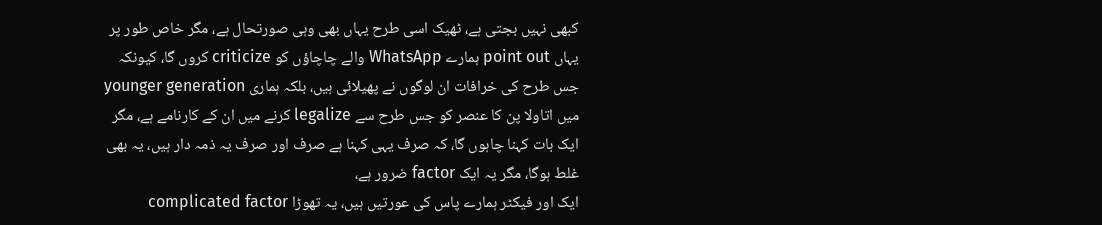کبھی نہیں بجتی ہے، ٹھیک اسی طرح یہاں بھی وہی صورتحال ہے، مگر خاص طور پر یہاں point out ہمارے WhatsApp والے چاچاؤں کو criticize کروں گا، کیونکہ جس طرح کی خرافات ان لوگوں نے پھیلائی ہیں، بلکہ ہماری younger generation میں اتاولا پن کا عنصر کو جس طرح سے legalize کرنے میں ان کے کارنامے ہے، مگر ایک بات کہنا چاہوں گا، کہ صرف یہی کہنا ہے صرف اور صرف یہ ذمہ دار ہیں، یہ بھی غلط ہوگا، مگر یہ ایک factor ضرور ہے،
ایک اور فیکٹر ہمارے پاس کی عورتیں ہیں، یہ تھوڑا complicated factor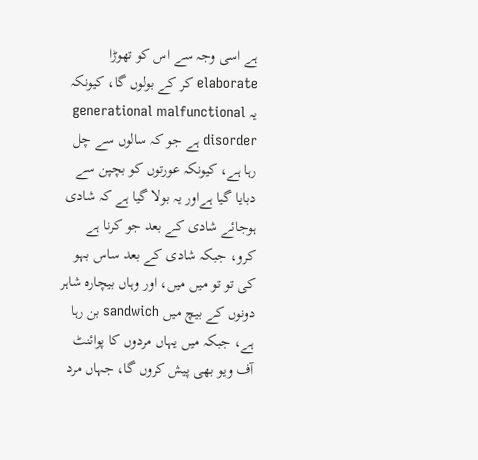ہے اسی وجہ سے اس کو تھوڑا elaborate کر کے بولوں گا، کیونکہ یہ generational malfunctional disorder ہے جو کہ سالوں سے چل رہا ہے، کیونکہ عورتوں کو بچپن سے دبایا گیا ہےاور یہ بولا گیا ہے کہ شادی ہوجائے شادی کے بعد جو کرنا ہے کرو، جبکہ شادی کے بعد ساس بہو کی تو تو میں میں، اور وہاں بیچارہ شاہر دونوں کے بیچ میں sandwich بن رہا ہے، جبکہ میں یہاں مردوں کا پوائنٹ آف ویو بھی پیش کروں گا، جہاں مرد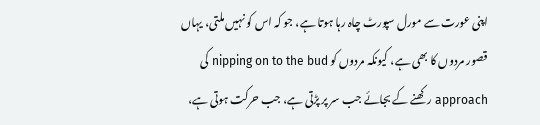اپنی عورت سے مورل سپورٹ چاہ رہا ہوتا ہے، جو کہ اس کو نہیں ملتی، یہاں قصور مردوں کا بھی ہے، کیونکہ مردوں کو nipping on to the bud کی approach رکھنے کے بجائے جب سر پر پڑتی ہے، جب حرکت ہوتی ہے،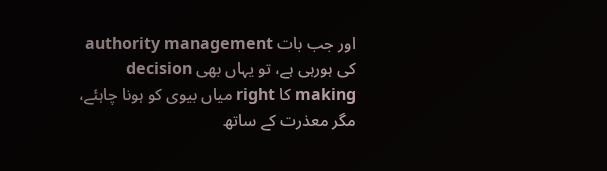اور جب بات authority management کی ہورہی ہے، تو یہاں بھی decision making کا right میاں بیوی کو ہونا چاہئے، مگر معذرت کے ساتھ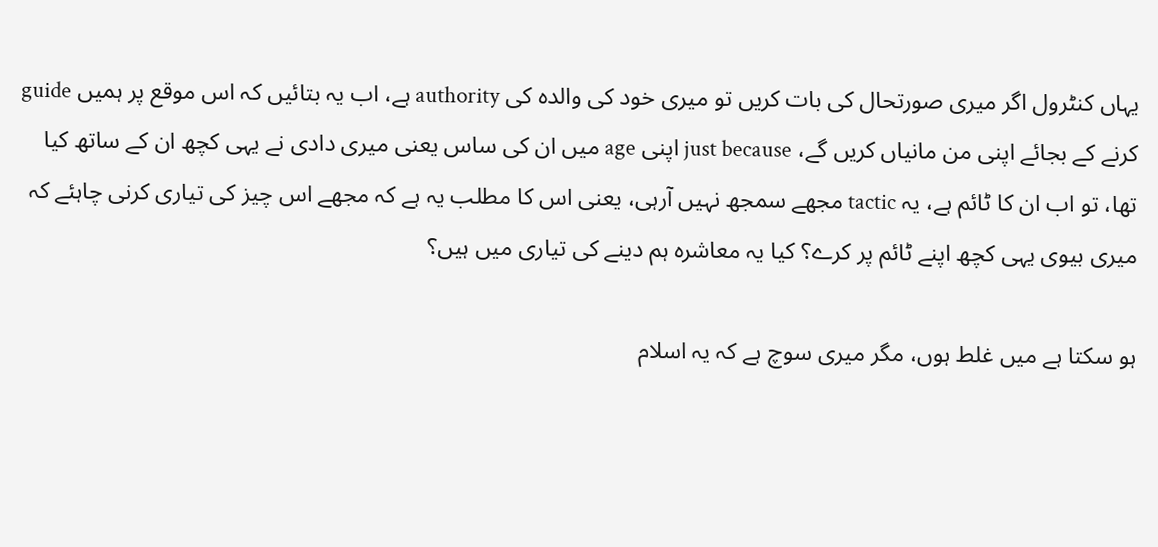یہاں کنٹرول اگر میری صورتحال کی بات کریں تو میری خود کی والدہ کی authority ہے، اب یہ بتائیں کہ اس موقع پر ہمیں guide کرنے کے بجائے اپنی من مانیاں کریں گے، just because اپنی age میں ان کی ساس یعنی میری دادی نے یہی کچھ ان کے ساتھ کیا تھا، تو اب ان کا ٹائم ہے، یہ tactic مجھے سمجھ نہیں آرہی، یعنی اس کا مطلب یہ ہے کہ مجھے اس چیز کی تیاری کرنی چاہئے کہ میری بیوی یہی کچھ اپنے ٹائم پر کرے؟ کیا یہ معاشرہ ہم دینے کی تیاری میں ہیں؟

ہو سکتا ہے میں غلط ہوں، مگر میری سوچ ہے کہ یہ اسلام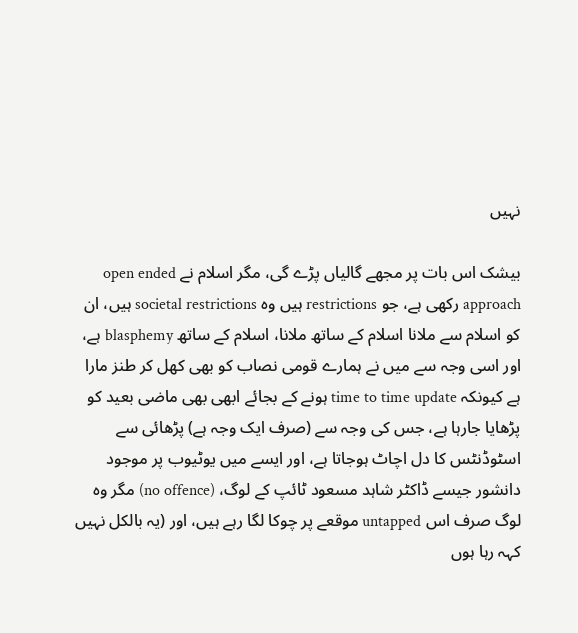نہیں

بیشک اس بات پر مجھے گالیاں پڑے گی، مگر اسلام نے open ended approach رکھی ہے، جو restrictions ہیں وہ societal restrictions ہیں، ان کو اسلام سے ملانا اسلام کے ساتھ ملانا، اسلام کے ساتھ blasphemy ہے، اور اسی وجہ سے میں نے ہمارے قومی نصاب کو بھی کھل کر طنز مارا ہے کیونکہ time to time update ہونے کے بجائے ابھی بھی ماضی بعید کو پڑھایا جارہا ہے، جس کی وجہ سے (صرف ایک وجہ ہے) پڑھائی سے اسٹوڈنٹس کا دل اچاٹ ہوجاتا ہے، اور ایسے میں یوٹیوب پر موجود دانشور جیسے ڈاکٹر شاہد مسعود ٹائپ کے لوگ، (no offence) مگر وہ لوگ صرف اس untapped موقعے پر چوکا لگا رہے ہیں، اور (یہ بالکل نہیں کہہ رہا ہوں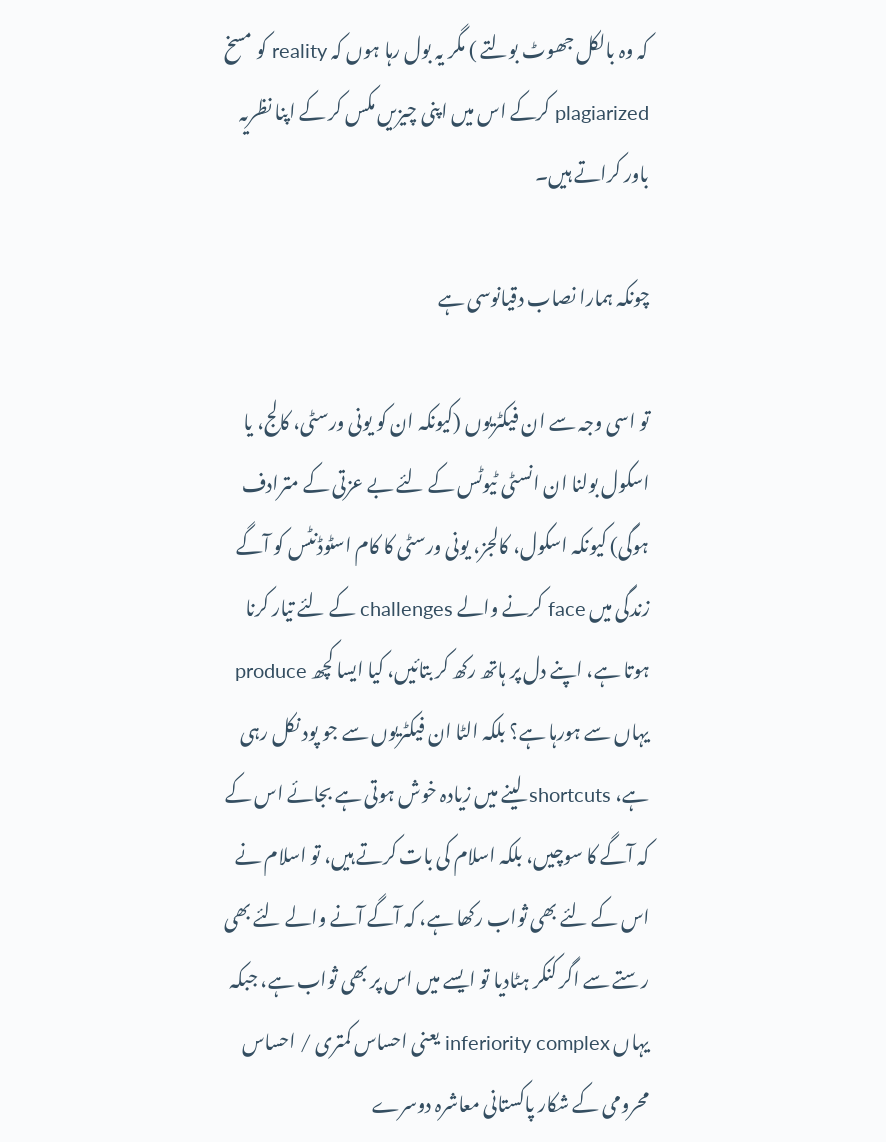کہ وہ بالکل جھوٹ بولتے ) مگر یہ بول رہا ہوں کہ reality کو مسخ plagiarized کرکے اس میں اپنی چیزیں مکس کر کے اپنا نظریہ باور کراتے ہیں۔

چونکہ ہمارا نصاب دقیانوسی ہے

تو اسی وجہ سے ان فیکٹریوں (کیونکہ ان کو یونی ورسٹی، کالج، یا اسکول بولنا ان انسٹی ٹیوٹس کے لئے بے عزتی کے مترادف ہوگی) کیونکہ اسکول، کالجز، یونی ورسٹی کا کام اسٹوڈنٹس کو آگے زندگی میں face کرنے والے challenges کے لئے تیار کرنا ہوتا ہے، اپنے دل پر ہاتھ رکھ کر بتائیں، کیا ایسا کچھ produce یہاں سے ہورہا ہے؟ بلکہ الٹا ان فیکٹریوں سے جو پود نکل رہی ہے، shortcuts لینے میں زیادہ خوش ہوتی ہے بجائے اس کے کہ آگے کا سوچیں، بلکہ اسلام کی بات کرتے ہیں، تو اسلام نے اس کے لئے بھی ثواب رکھا ہے، کہ آگے آنے والے لئے بھی رستے سے اگر کنکر ہٹادیا تو ایسے میں اس پر بھی ثواب ہے، جبکہ یہاں inferiority complex یعنی احساس کمتری / احساس محرومی کے شکار پاکستانی معاشرہ دوسرے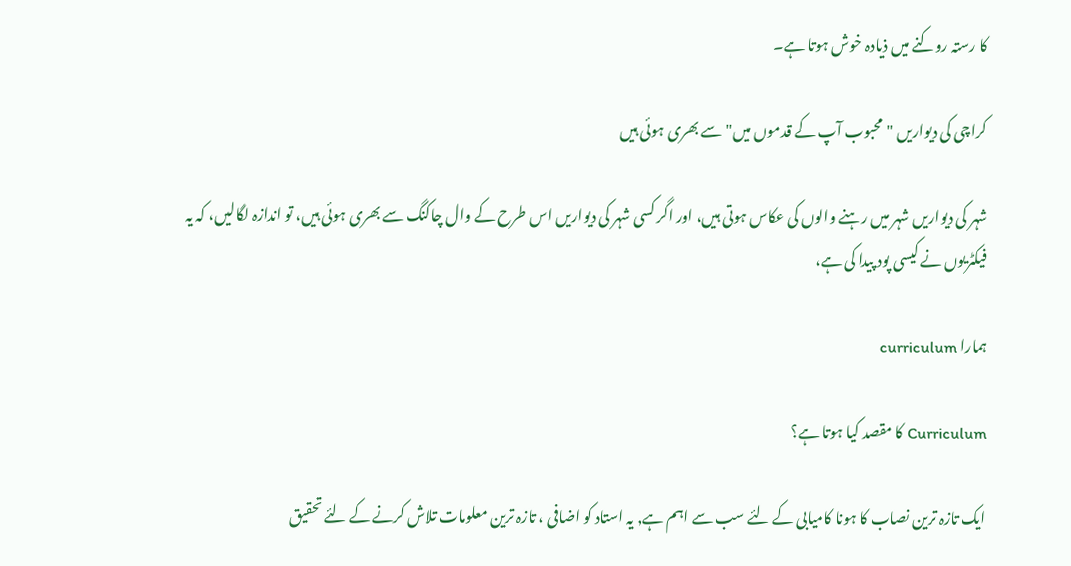کا رستہ روکنے میں ذیادہ خوش ہوتا ہے۔

کراچی کی دیواریں "محبوب آپ کے قدموں میں" سے بھری ہوئی ہیں

شہر کی دیواریں شہر میں رہنے والوں کی عکاس ہوتی ہیں، اور اگر کسی شہر کی دیواریں اس طرح کے وال چاکنگ سے بھری ہوئی ہیں، تو اندازہ لگالیں، کہ یہ فیکٹریوں نے کیسی پود پیدا کی ہے،

ہمارا curriculum

Curriculum کا مقصد کیا ہوتا ہے؟

ایک تازہ ترین نصاب کا ہونا کامیابی کے لئے سب سے اہم ہے, یہ استاد کو اضافی ، تازہ ترین معلومات تلاش کرنے کے لئے تحقیق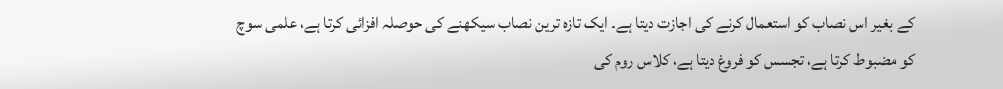کے بغیر اس نصاب کو استعمال کرنے کی اجازت دیتا ہے۔ ایک تازہ ترین نصاب سیکھنے کی حوصلہ افزائی کرتا ہے، علمی سوچ کو مضبوط کرتا ہے، تجسس کو فروغ دیتا ہے، کلاس روم کی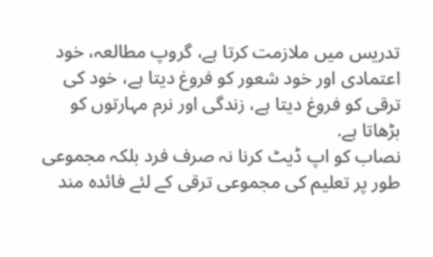تدریس میں ملازمت کرتا ہے، گروپ مطالعہ، خود اعتمادی اور خود شعور کو فروغ دیتا ہے، خود کی ترقی کو فروغ دیتا ہے، زندگی اور نرم مہارتوں کو بڑھاتا ہے.
نصاب کو اپ ڈیٹ کرنا نہ صرف فرد بلکہ مجموعی طور پر تعلیم کی مجموعی ترقی کے لئے فائدہ مند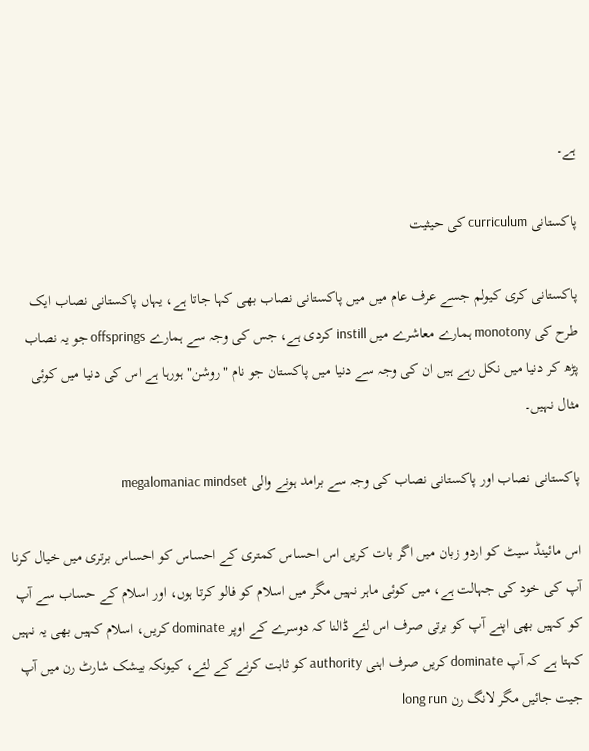ہے۔

پاکستانی curriculum کی حیثیت

پاکستانی کری کیولم جسے عرف عام میں میں پاکستانی نصاب بھی کہا جاتا ہے، یہاں پاکستانی نصاب ایک طرح کی monotony ہمارے معاشرے میں instill کردی ہے، جس کی وجہ سے ہمارے offsprings جو یہ نصاب پڑھ کر دنیا میں نکل رہے ہیں ان کی وجہ سے دنیا میں پاکستان جو نام "روشن" ہورہا ہے اس کی دنیا میں کوئی مثال نہیں۔

پاکستانی نصاب اور پاکستانی نصاب کی وجہ سے برامد ہونے والی megalomaniac mindset

اس مائینڈ سیٹ کو اردو زبان میں اگر بات کریں اس احساس کمتری کے احساس کو احساس برتری میں خیال کرنا آپ کی خود کی جہالت ہے، میں کوئی ماہر نہیں مگر میں اسلام کو فالو کرتا ہوں، اور اسلام کے حساب سے آپ کو کہیں بھی اپنے آپ کو برتی صرف اس لئے ڈالنا کہ دوسرے کے اوپر dominate کریں، اسلام کہیں بھی یہ نہیں کہتا ہے کہ آپ dominate کریں صرف اہنی authority کو ثابت کرنے کے لئے، کیونکہ بیشک شارٹ رن میں آپ جیت جائیں مگر لانگ رن long run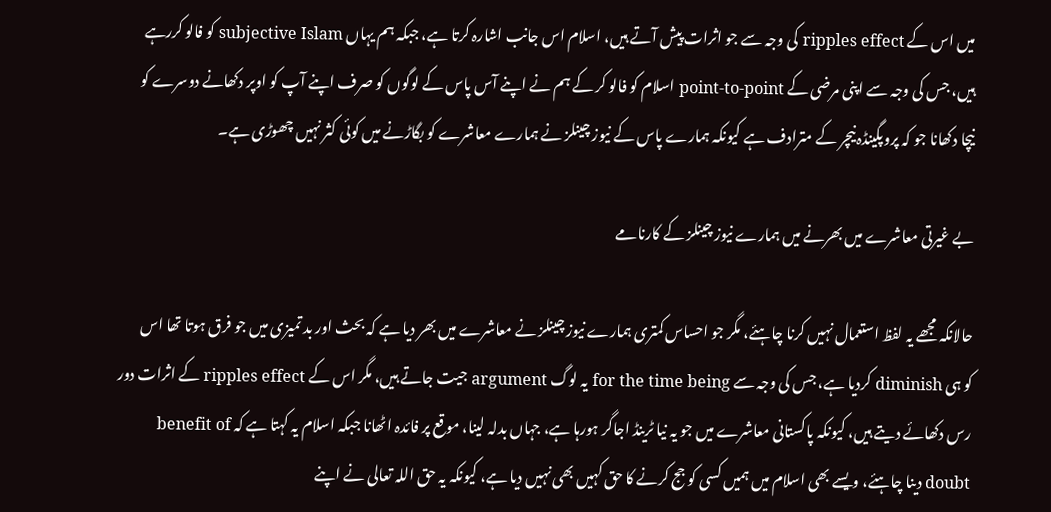میں اس کے ripples effect کی وجہ سے جو اثرات پیش آتے ہیں، اسلام اس جانب اشارہ کرتا ہے، جبکہ ہم یہاں subjective Islam کو فالو کررہے ہیں، جس کی وجہ سے اپنی مرضی کے point-to-point اسلام کو فالو کر کے ہم نے اپنے آس پاس کے لوگوں کو صرف اپنے آپ کو اوپر دکھانے دوسرے کو نیچا دکھانا جو کہ پروپگینڈہ نیچر کے مترادف ہے کیونکہ ہمارے پاس کے نیوز چینلز نے ہمارے معاشرے کو بگاڑنے میں کوئی کثر نہیں چھوڑی ہے۔

بے غیرتی معاشرے میں بھرنے میں ہمارے نیوز چینلز کے کارنامے

حالانکہ مجھے یہ لفظ استعمال نہیں کرنا چاہئے، مگر جو احساس کمتری ہمارے نیوز چینلز نے معاشرے میں بھر دیا ہے کہ بحث اور بد تمیزی میں جو فرق ہوتا تھا اس کو ہی diminish کردیا ہے، جس کی وجہ سے for the time being یہ لوگ argument جیت جاتے ہیں، مگر اس کے ripples effect کے اثرات دور رس دکھائے دیتے ہیں، کیونکہ پاکستانی معاشرے میں جو یہ نیا ٹرینڈ اجاگر ہورہا ہے، جہاں بدلہ لینا، موقع پر فائدہ اٹھانا جبکہ اسلام یہ کہتا ہے کہ benefit of doubt دینا چاہئے، ویسے بھی اسلام میں ہمیں کسی کو جج کرنے کا حق کہیں بھی نہیں دیا ہے، کیونکہ یہ حق اللہ تعالی نے اپنے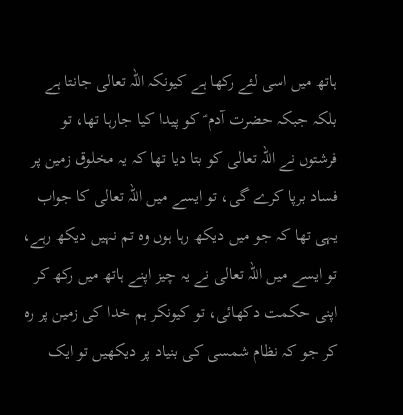ہاتھ میں اسی لئے رکھا ہے کیونکہ اللہ تعالی جانتا ہے بلکہ جبکہ حضرت آدم ؑ کو پیدا کیا جارہا تھا، تو فرشتوں نے اللہ تعالی کو بتا دیا تھا کہ یہ مخلوق زمین پر فساد برپا کرے گی، تو ایسے میں اللہ تعالی کا جواب یہی تھا کہ جو میں دیکھ رہا ہوں وہ تم نہیں دیکھ رہے، تو ایسے میں اللہ تعالی نے یہ چیز اپنے ہاتھ میں رکھ کر اپنی حکمت دکھائی، تو کیونکر ہم خدا کی زمین پر رہ کر جو کہ نظام شمسی کی بنیاد پر دیکھیں تو ایک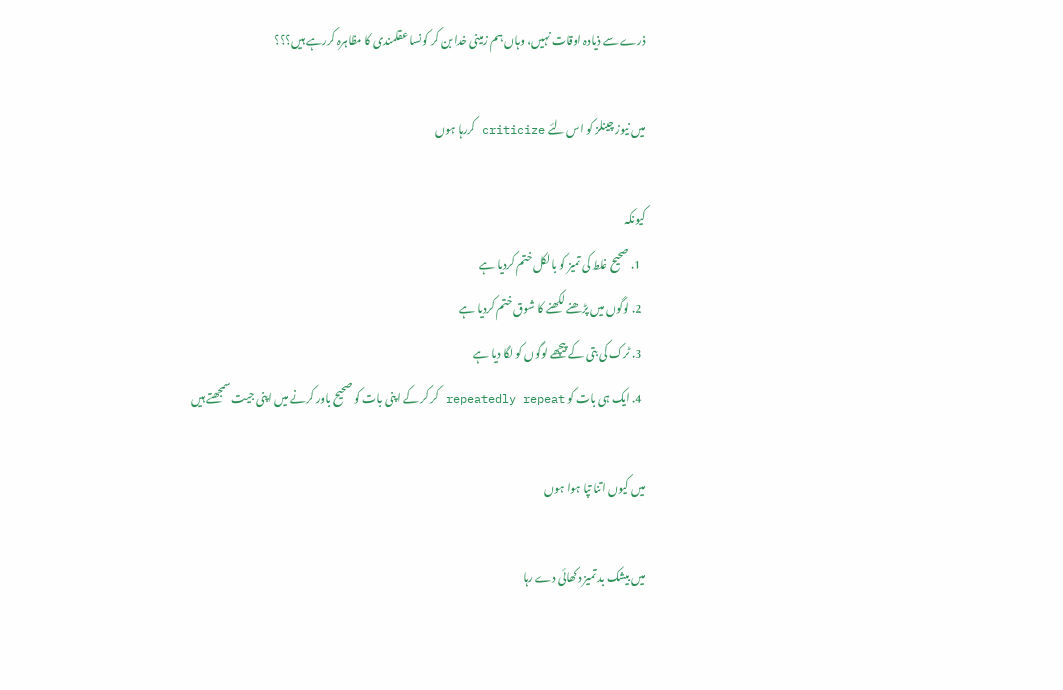ذرے سے ذیادہ اوقات نہیں، وہاں ہم زمینی خدا بن کر کونسا عقلمندی کا مظاہرہ کررہے ہیں؟؟؟

میں نیوز چینلز کو اس لئے criticize کررہا ہوں

کیونکہ
  1. صحیح غلط کی تمیز کو بالکل ختم کردیا ہے
  2. لوگوں میں پڑھنے لکھنے کا شوق ختم کردیا ہے
  3. ٹرک کی بتی کے پیچھے لوگوں کو لگا دیا ہے
  4. ایک ہی بات کو repeatedly repeat کر کر کے اپنی بات کو صحیح باور کرنے میں اپنی جیت سمجھتے ہیں

میں کیوں اتنا تپا ہوا ہوں

میں بیشک بد تمیز دکھائی دے رہا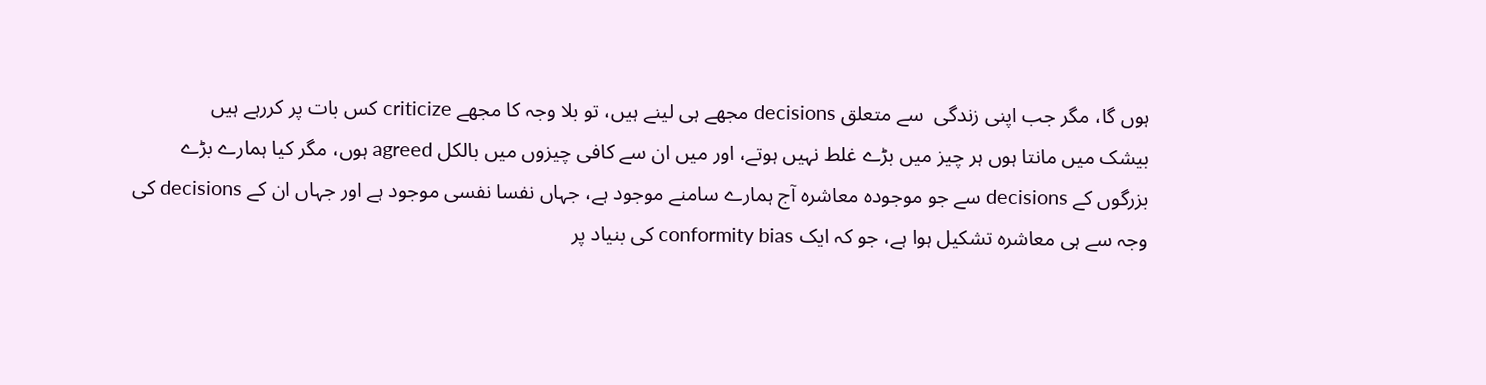ہوں گا، مگر جب اپنی زندگی  سے متعلق decisions مجھے ہی لینے ہیں، تو بلا وجہ کا مجھے criticize کس بات پر کررہے ہیں
بیشک میں مانتا ہوں ہر چیز میں بڑے غلط نہیں ہوتے، اور میں ان سے کافی چیزوں میں بالکل agreed ہوں، مگر کیا ہمارے بڑے بزرگوں کے decisions سے جو موجودہ معاشرہ آج ہمارے سامنے موجود ہے، جہاں نفسا نفسی موجود ہے اور جہاں ان کے decisions کی وجہ سے ہی معاشرہ تشکیل ہوا ہے، جو کہ ایک conformity bias کی بنیاد پر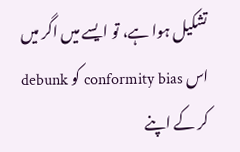تشکیل ہوا ہے، تو ایسے میں اگر میں اس conformity bias کو debunk کر کے اپنے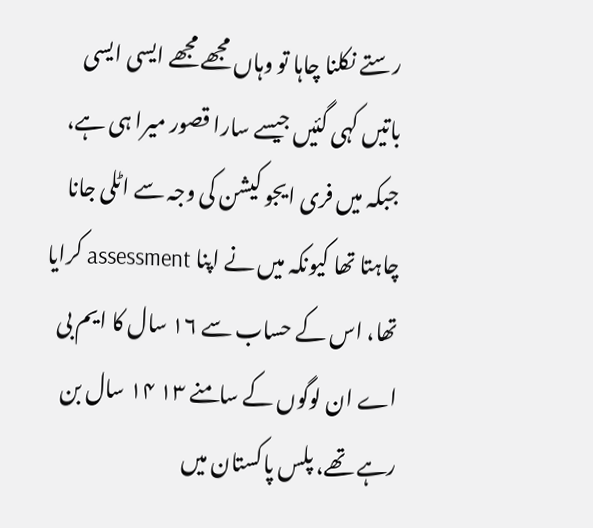رستے نکلنا چاہا تو وہاں مجھے مجھے ایسی ایسی باتیں کہی گئیں جیسے سارا قصور میرا ہی ہے،
جبکہ میں فری ایجو کیشن کی وجہ سے اٹلی جانا چاہتا تھا کیونکہ میں نے اپنا assessment کرایا تھا، اس کے حساب سے ۱۶ سال کا ایم بی اے ان لوگوں کے سامنے ۱۳ ۱۴ سال بن رہے تھے، پلس پاکستان میں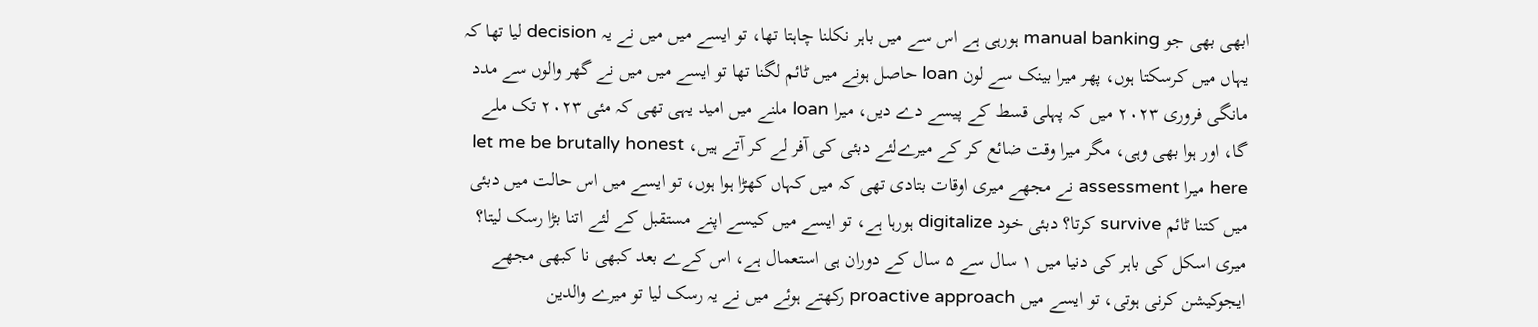ابھی بھی جو manual banking ہورہی ہے اس سے میں باہر نکلنا چاہتا تھا، تو ایسے میں میں نے یہ decision لیا تھا کہ یہاں میں کرسکتا ہوں، پھر میرا بینک سے لون loan حاصل ہونے میں ٹائم لگنا تھا تو ایسے میں میں نے گھر والوں سے مدد مانگی فروری ۲۰۲۳ میں کہ پہلی قسط کے پیسے دے دیں، میرا loan ملنے میں امید یہی تھی کہ مئی ۲۰۲۳ تک ملے گا، اور ہوا بھی وہی، مگر میرا وقت ضائع کر کے میرےلئے دبئی کی آفر لے کر آتے ہیں، let me be brutally honest here میرا assessment نے مجھے میری اوقات بتادی تھی کہ میں کہاں کھڑا ہوا ہوں، تو ایسے میں اس حالت میں دبئی میں کتنا ٹائم survive کرتا؟ دبئی خود digitalize ہورہا ہے، تو ایسے میں کیسے اپنے مستقبل کے لئے اتنا بڑا رسک لیتا؟ میری اسکل کی باہر کی دنیا میں ۱ سال سے ۵ سال کے دوران ہی استعمال ہے، اس کےے بعد کبھی نا کبھی مجھے ایجوکیشن کرنی ہوتی، تو ایسے میں proactive approach رکھتے ہوئے میں نے یہ رسک لیا تو میرے والدین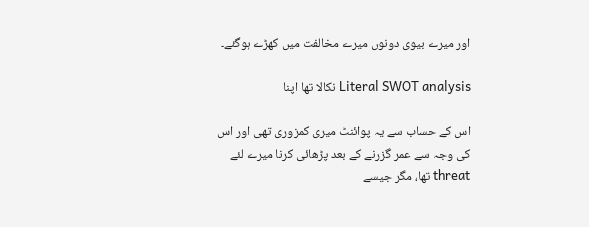اور میرے بیوی دونوں میرے مخالفت میں کھڑے ہوگئے۔

Literal SWOT analysis نکالا تھا اپنا

اس کے حساب سے یہ پوائنٹ میری کمزوری تھی اور اس کی وجہ سے عمر گزرنے کے بعد پڑھائی کرنا میرے لئے threat تھا، مگر جیسے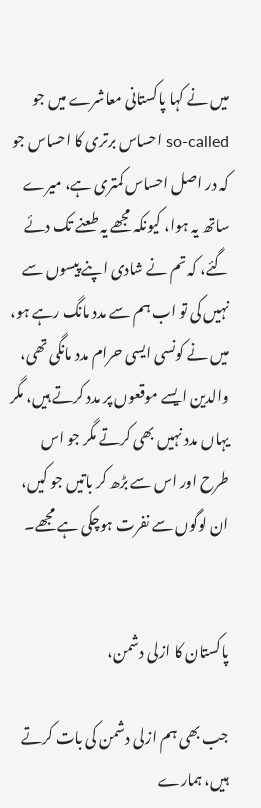میں نے کہا پاکستانی معاشرے میں جو so-called احساس برتری کا احساس جو کہ در اصل احساس کمتری ہے، میرے ساتھ یہ ہوا، کیونکہ مجھے یہ طعنے تک دئے گئے، کہ تم نے شادی اپنے پیسوں سے نہیں کی تو اب ہم سے مدد مانگ رہے ہو، میں نے کونسی ایسی حرام مدد مانگی تھی، والدین ایسے موقعوں پر مدد کرتے ہیں، مگر یہاں مدد نہیں بھی کرتے مگر جو اس طرح اور اس سے بڑھ کر باتیں جو کیں، ان لوگوں سے نفرت ہوچکی ہے مجھے۔


پاکستان کا ازلی دشمن،

جب بھی ہم ازلی دشمن کی بات کرتے ہیں، ہمارے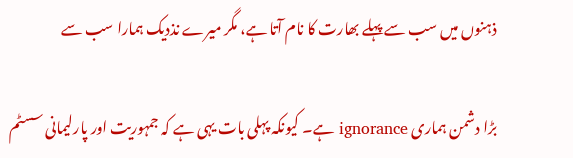ذہنوں میں سب سے پہلے بھارت کا نام آتا ہے، مگر میرے نذدیک ہمارا سب سے

بڑا دشمن ہماری ignorance ہے۔ کیونکہ پہلی بات یہی ہے کہ جمہوریت اور پارلیمانی سسٹم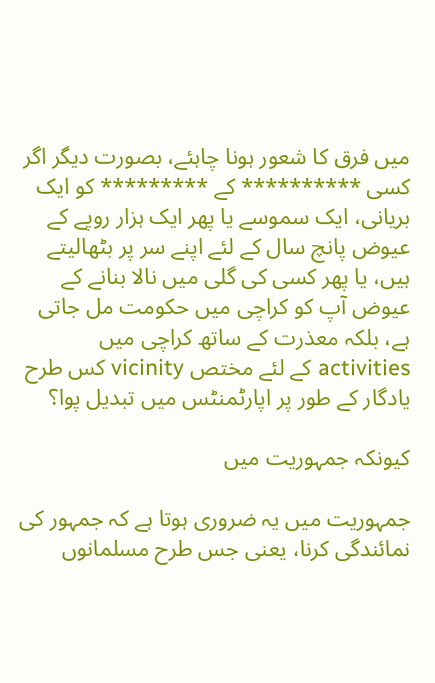میں فرق کا شعور ہونا چاہئے، بصورت دیگر اگر کسی ********** کے ********* کو ایک بریانی، ایک سموسے یا پھر ایک ہزار روپے کے عیوض پانچ سال کے لئے اپنے سر پر بٹھالیتے ہیں، یا پھر کسی کی گلی میں نالا بنانے کے عیوض آپ کو کراچی میں حکومت مل جاتی ہے، بلکہ معذرت کے ساتھ کراچی میں activities کے لئے مختص vicinity کس طرح یادگار کے طور پر اپارٹمنٹس میں تبدیل پوا؟

کیونکہ جمہوریت میں

جمہوریت میں یہ ضروری ہوتا ہے کہ جمہور کی نمائندگی کرنا، یعنی جس طرح مسلمانوں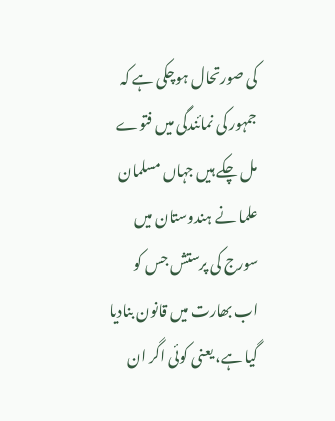کی صورتحال ہوچکی ہے کہ جمہور کی نمائندگی میں فتوے مل چکے ہیں جہاں مسلمان علما نے ہندوستان میں سورج کی پرستش جس کو اب بھارت میں قانون بنادیا گیا ہے، یعنی کوئی اگر ان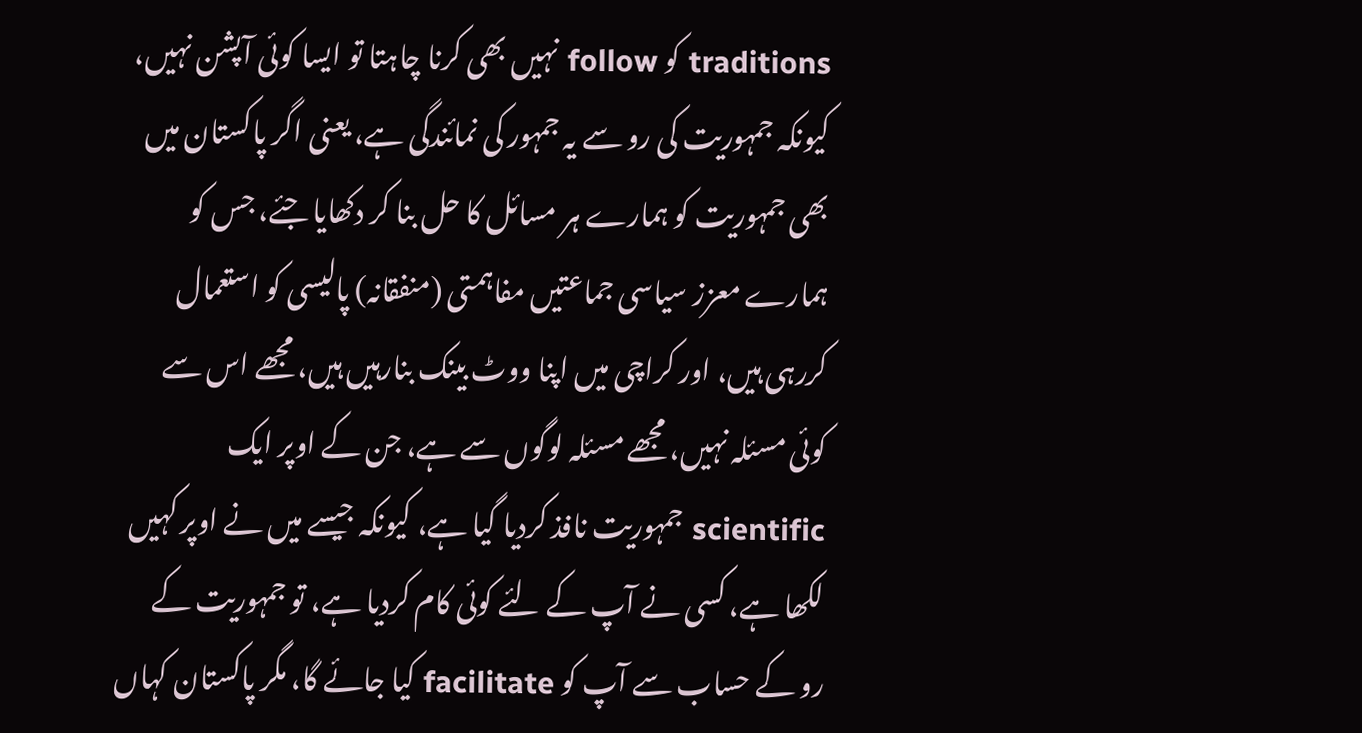traditions کو follow نہیں بھی کرنا چاہتا تو ایسا کوئی آپشن نہیں، کیونکہ جمہوریت کی رو سے یہ جمہور کی نمائندگی ہے، یعنی اگر پاکستان میں بھی جمہوریت کو ہمارے ہر مسائل کا حل بنا کر دکھایا جئے، جس کو ہمارے معزز سیاسی جماعتیں مفاہمتی (منفقانہ) پالیسی کو استعمال کررہی ہیں، اور کراچی میں اپنا ووٹ بینک بنارہیں ہیں، مجھے اس سے کوئی مسئلہ نہیں، مجھے مسئلہ لوگوں سے ہے، جن کے اوپر ایک scientific جمہوریت نافذ کردیا گیا ہے، کیونکہ جیسے میں نے اوپر کہیں لکھا ہے، کسی نے آپ کے لئے کوئی کام کردیا ہے، تو جمہوریت کے رو کے حساب سے آپ کو facilitate کیا جائے گا، مگر پاکستان کہاں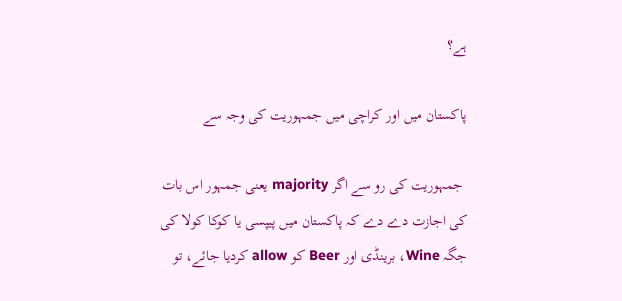ہے؟

پاکستان میں اور کراچی میں جمہوریت کی وجہ سے

 جمہوریت کی رو سے اگر majority یعنی جمہور اس بات کی اجازت دے دے کہ پاکستان میں پیپسی یا کوکا کولا کی جگہ Wine، برینڈی اور Beer کو allow کردیا جائے، تو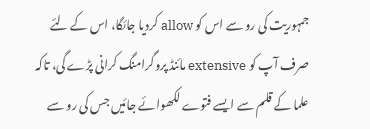جمہوریت کی رو سے اس کو allow کردیا جائگا، اس کے لئے صرف آپ کو extensive مائنڈ پروگرامنگ کرانی پڑے گی، تاکہ علما کے قلم سے ایسے فتوے لکھوائے جائیں جس کی رو سے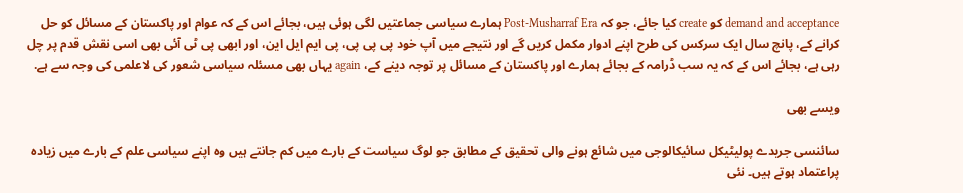demand and acceptance کو create کیا جائے، جو کہ Post-Musharraf Era ہمارے سیاسی جماعتیں لگی ہوئی ہیں، بجائے اس کے کہ عوام اور پاکستان کے مسائل کو حل کرانے کے، پانچ سال ایک سرکس کی طرح اپنے ادوار مکمل کریں گے اور نتیجے میں آپ خود پی پی پی، پی ایم ایل این، اور ابھی پی ٹی آئی بھی اسی نقش قدم پر چل رہی ہے، بجائے اس کے کہ یہ سب ڈرامہ کے بجائے ہمارے اور پاکستان کے مسائل پر توجہ دینے کے، again یہاں بھی مسئلہ سیاسی شعور کی لاعلمی کی وجہ سے ہے.

ویسے بھی

سائنسی جریدے پولیٹیکل سائیکالوجی میں شائع ہونے والی تحقیق کے مطابق جو لوگ سیاست کے بارے میں کم جانتے ہیں وہ اپنے سیاسی علم کے بارے میں زیادہ پراعتماد ہوتے ہیں۔ نئی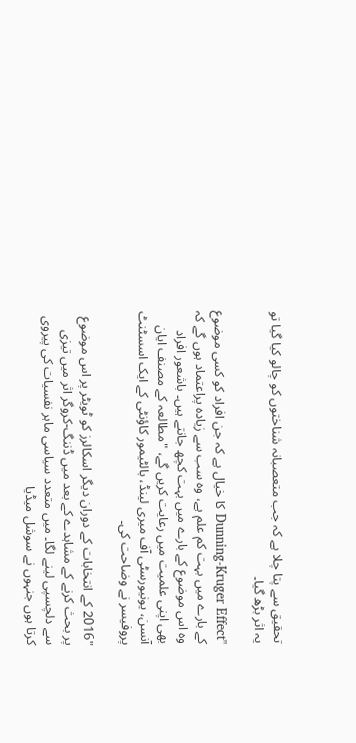تحقیق سے پتا چلا ہے کہ جب متعصبانہ شناختوں کو چالو کیا گیا تو یہ اثر بڑھ گیا۔

"Dunning-Kruger Effect کا خیال ہے کہ جن افراد کو کسی موضوع کے بارے میں بہت کم علم ہے، وہ سب سے زیادہ پراعتماد ہوں گے کہ وہ اس موضوع کے بارے میں بہت کچھ جانتے ہیں۔ باشعور افراد بھی اپنی علمیت میں رعایت کریں گے، "مطالعہ کے مصنف ایان آنسن، یونیورسٹی آف میری لینڈ، بالٹیمور کاؤنٹی کے ایک اسسٹنٹ پروفیسر نے وضاحت کی۔

"2016 کے انتخابات کے دوران دیگر اسکالرز کو ٹویٹر پر اس موضوع پر بحث کرنے کے مشاہدے کے بعد میں ڈننگ-کروگر اثر میں تیزی سے دلچسپی لینے لگا۔ میں متعدد سیاسی ماہر نفسیات کی پیروی کرتا ہوں جنہوں نے سوشل میڈیا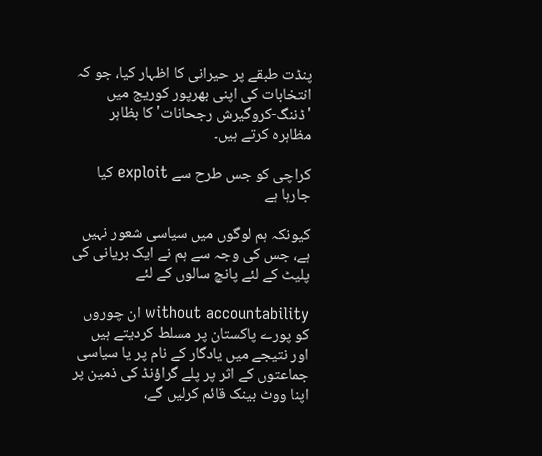پنڈت طبقے پر حیرانی کا اظہار کیا، جو کہ انتخابات کی اپنی بھرپور کوریج میں 'ڈننگ-کروگیرش رجحانات' کا بظاہر مظاہرہ کرتے ہیں۔

کراچی کو جس طرح سے exploit کیا جارہا ہے

کیونکہ ہم لوگوں میں سیاسی شعور نہیں ہے، جس کی وجہ سے ہم نے ایک بریانی کی پلیٹ کے لئے پانچ سالوں کے لئے

without accountability ان چوروں کو پورے پاکستان پر مسلط کردیتے ہیں اور نتیجے میں یادگار کے نام پر یا سیاسی جماعتوں کے اثر پر پلے گراؤنڈ کی ذمین پر اپنا ووٹ بینک قائم کرلیں گے،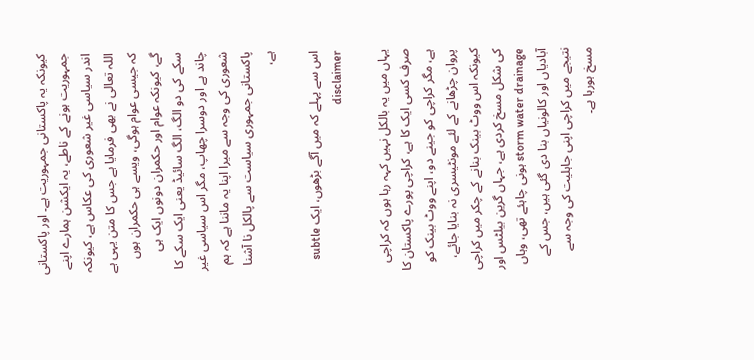کیونکہ یہ پاکستانی جمہوریت ہے۔ اور پاکستانی جمہوریت ہونے کے ناطے، یہ ایکشن ہمارے اپنے اندر سیاسی غیر شعوری کی عکاس ہے، کیونکہ اللہ تعالی نے بھی فرمایا ہے جس کا متن یہی ہے کہ جیسی عوام ہوگی، ویسے ہی حکمران ہوں گے، کیونکہ عوام اور حکمران دونوں ایک ہی سکے کی دو الگ، الگ سائیڈ یعنی ایک سکے کا چاند ہے اور دوسرا چھاپ، مگر اس سیاسی غیر شعوری کی وجہ سے میرا اپنا یہ ماننا ہے کہ ہم پاکستانی جمہوری سیاست سے پالکل نا آشنا ہے،

اس سے پہلے کہ میں آگے بڑھوں، ایک subtle disclaimer

یہاں میں یہ بالکل نہیں کہہ رہا ہوں کہ کراچی صرف کسی ایک کا ہے، کراچی پورے پاکستان کا ہے، مگر کراچی کو جینے دو، اپنے ووٹ بینک کو پروان چڑھانے کے لئے مونٹیسری نہ بنایا جائے، کیونکہ اس ووٹ بینک بنانے کے چکر میں کراچی کی شکل مسخ کردی ہے، جہاں گرین بیلٹس اور storm water drainage ہونی چاہئے تھی، وہاں آبادیاں اور کالونیاں بنا دی گئی ہیں، جس کے نتیجے میں کراچی اپنی جاہلیت کی وجہ سے مسخ ہورہا ہے۔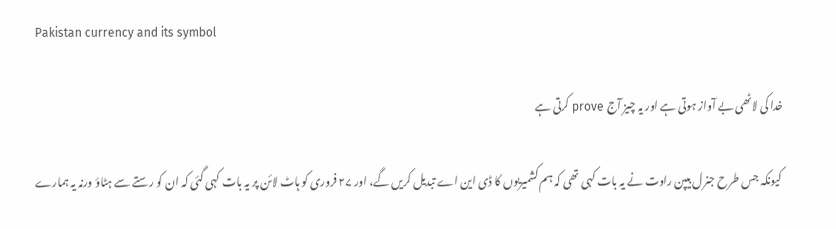Pakistan currency and its symbol

خدا کی لاٹھی بے آواز ہوتی ہے اور یہ چیز آج prove کرتی ہے

 کیونکہ جس طرح جنرل بیپن راوت نے یہ بات کہی تھی کہ ہم کشمیریوں کا ڈی این اے تبدیل کریں گے، اور ۲۷ فروری کو ہاٹ لائن پر یہ بات کہی گئی کہ ان کو رستے سے ہٹاؤ ورنہ یہ ہمارے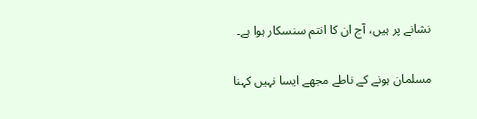نشانے پر ہیں، آج ان کا انتم سنسکار ہوا ہے۔

مسلمان ہونے کے ناطے مجھے ایسا نہیں کہنا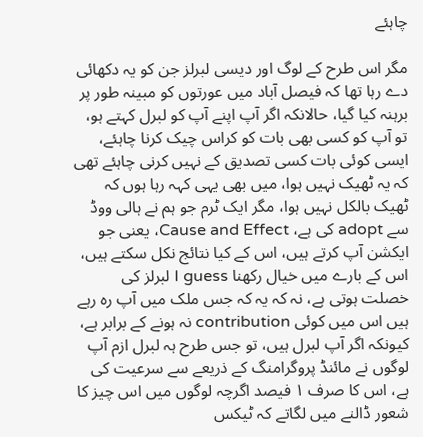چاہئے

مگر اس طرح کے لوگ اور دیسی لبرلز جن کو یہ دکھائی دے رہا تھا کہ فیصل آباد میں عورتوں کو مبینہ طور پر برہنہ کیا گیا، حالانکہ اگر آپ اپنے آپ کو لبرل کہتے ہو، تو آپ کو کسی بھی بات کو کراس چیک کرنا چاہئے، ایسی کوئی بات کسی تصدیق کے نہیں کرنی چاہئے تھی کہ یہ ٹھیک نہیں ہوا، میں بھی یہی کہہ رہا ہوں کہ ٹھیک بالکل نہیں ہوا، مگر ایک ٹرم جو ہم نے ہالی ووڈ سے adopt کی ہے، Cause and Effect، یعنی جو ایکشن آپ کرتے ہیں، اس کے کیا نتائج نکل سکتے ہیں، اس کے بارے میں خیال رکھنا I guess لبرلز کی خصلت ہوتی ہے، نہ کہ یہ کہ جس ملک میں آپ رہ رہے ہیں اس میں کوئی contribution نہ ہونے کے برابر ہے، کیونکہ اگر آپ لبرل ہیں، تو جس طرح ہہ لبرل ازم آپ لوگوں نے مائنڈ پروگرامنگ کے ذریعے سے سرعیت کی ہے، اس کا صرف ۱ فیصد اگرچہ لوگوں میں اس چیز کا شعور ڈالنے میں لگاتے کہ ٹیکس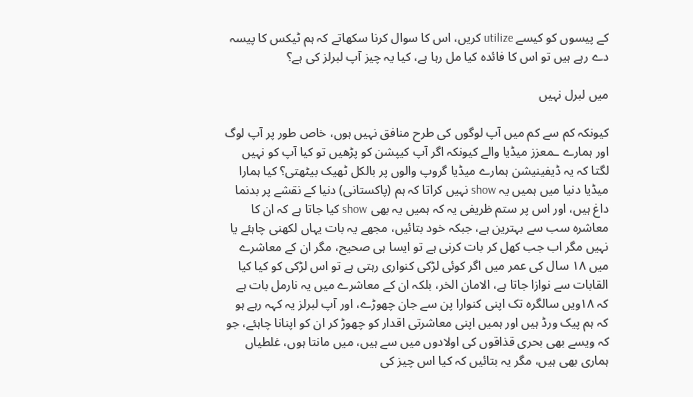کے پیسوں کو کیسے utilize کریں، اس کا سوال کرنا سکھاتے کہ ہم ٹیکس کا پیسہ دے رہے ہیں تو اس کا فائدہ کیا مل رہا ہے، کیا یہ چیز آپ لبرلز کی ہے؟

میں لبرل نہیں

کیونکہ کم سے کم میں آپ لوگوں کی طرح منافق نہیں ہوں، خاص طور پر آپ لوگ اور ہمارے ـمعزز میڈیا والے کیونکہ اگر آپ کیپشن کو پڑھیں تو کیا آپ کو نہیں لگتا کہ یہ ڈیفینیشن ہمارے میڈیا گروپ والوں پر بالکل ٹھیک بیٹھتی؟ کیا ہمارا میڈیا دنیا میں ہمیں یہ show نہیں کراتا کہ ہم (پاکستانی) دنیا کے نقشے پر بدنما داغ ہیں، اور اس پر ستم ظریفی یہ کہ ہمیں یہ بھی show کیا جاتا ہے کہ ان کا معاشرہ سب سے بہترین ہے، جبکہ خود بتائیں، مجھے یہ بات یہاں لکھنی چاہئے یا نہیں مگر اب جب کھل کر بات کرنی ہے تو ایسا ہی صحیح، مگر ان کے معاشرے میں ۱۸ سال کی عمر میں اگر کوئی لڑکی کنواری رہتی ہے تو اس لڑکی کو کیا کیا القابات سے نوازا جاتا ہے، الامان الخر، بلکہ ان کے معاشرے میں یہ نارمل بات ہے کہ ۱۸ویں سالگرہ تک اپنی کنوارا پن سے جان چھوڑے، اور آپ لبرلز یہ کہہ رہے ہو کہ ہم پیک ورڈ ہیں اور ہمیں اپنی معاشرتی اقدار کو چھوڑ کر ان کو اپنانا چاہئے، جو کہ ویسے بھی بحری قذاقوں کی اولادوں میں سے ہیں، میں مانتا ہوں، غلطیاں ہماری بھی ہیں، مگر یہ بتائیں کہ کیا اس چیز کی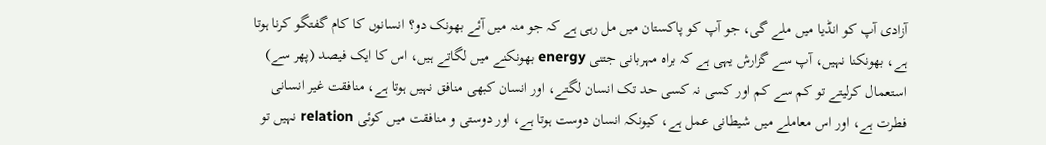آزادی آپ کو انڈیا میں ملے گی، جو آپ کو پاکستان میں مل رہی ہے کہ جو منہ میں آئے بھونک دو؟ انسانوں کا کام گفتگو کرنا ہوتا ہے، بھونکنا نہیں، آپ سے گزارش یہی ہے کہ براہ مہربانی جتنی energy بھونکنے میں لگاتے ہیں، اس کا ایک فیصد (پھر سے) استعمال کرلیتے تو کم سے کم اور کسی نہ کسی حد تک انسان لگتے، اور انسان کبھی منافق نہیں ہوتا ہے، منافقت غیر انسانی فطرت ہے، اور اس معاملے میں شیطانی عمل ہے، کیونکہ انسان دوست ہوتا ہے، اور دوستی و منافقت میں کوئی relation نہیں تو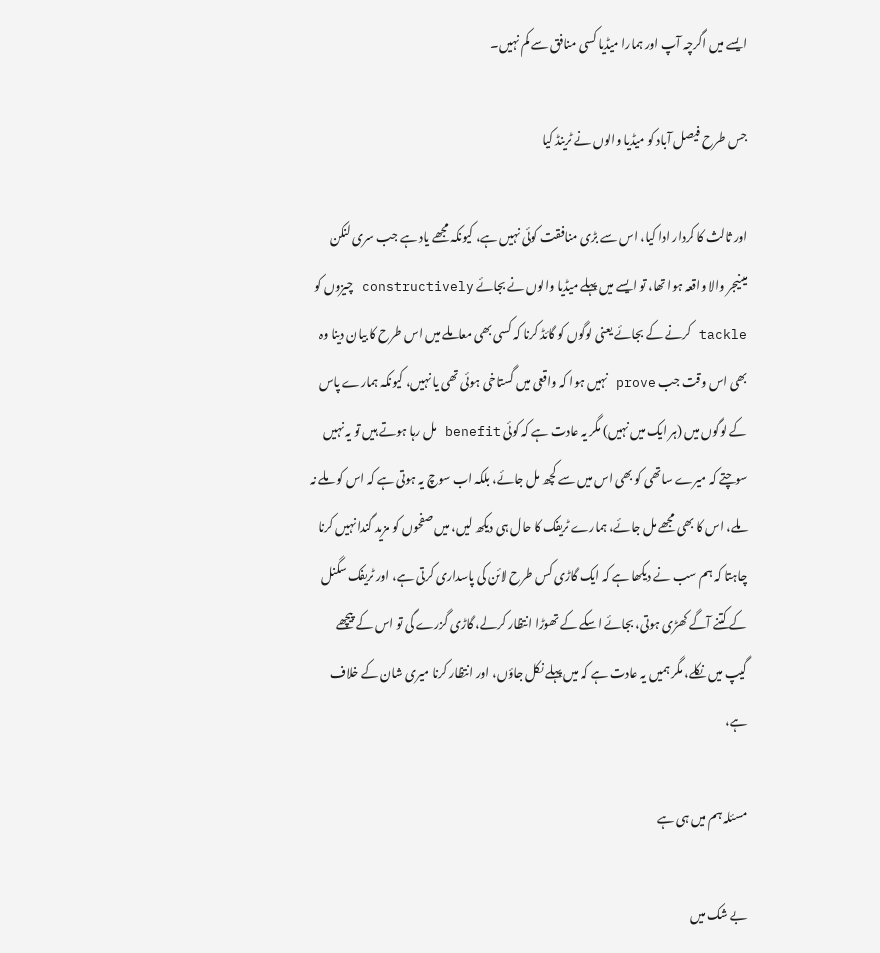ایسے میں اگرچہ آپ اور ہمارا میڈیا کسی منافق سے کم نہیں۔

جس طرح فیصل آباد کو میڈیا والوں نے ٹرینڈ کیا

اور ثالث کا کردار ادا کیا، اس سے بڑی منافقت کوئی نہیں ہے، کیونکہ مجھے یاد ہے جب سری لنکن مینیجر والا واقعہ ہوا تھا، تو ایسے میں پہلے میڈیا والوں نے بجائے constructively چیزوں کو tackle کرنے کے بجائے یعنی لوگوں کو گائڈ کرنا کہ کسی بھی معاملے میں اس طرح کا بیان دینا وہ بھی اس وقت جب prove نہیں ہوا کہ واقعی میں گستاخی ہوئی تھی یا نہیں، کیونکہ ہمارے پاس کے لوگوں میں (ہر ایک میں نہیں) مگر یہ عادت ہے کہ کوئی benefit مل رہا ہوتے ہیں تو یہ نہیں سوچتے کہ میرے ساتھی کو بھی اس میں سے کچھ مل جائے، بلکہ اب سوچ یہ ہوتی ہے کہ اس کو ملے نہ ملے، اس کا بھی مجھے مل جائے، ہمارے ٹریفک کا حال ہی دیکھ لیں، میں صفحوں کو مزید گندا نہیں کرنا چاہتا کہ ہم سب نے دیکھا ہے کہ ایک گاڑی کس طرح لائن کی پاسداری کرتی ہے، اور ٹریفک سگنل کے کتنے آگے کھڑی ہوتی، بجائے اسکے کے تھوڑا انتظار کرلے، گاڑی گزرے گی تو اس کے پیچھے گیپ میں نکلے، مگر ہمیں یہ عادت ہے کہ میں پہلے نکل جاؤں، اور انتظار کرنا میری شان کے خلاف ہے،

مسئلہ ہم میں ہی ہے

بے شک میں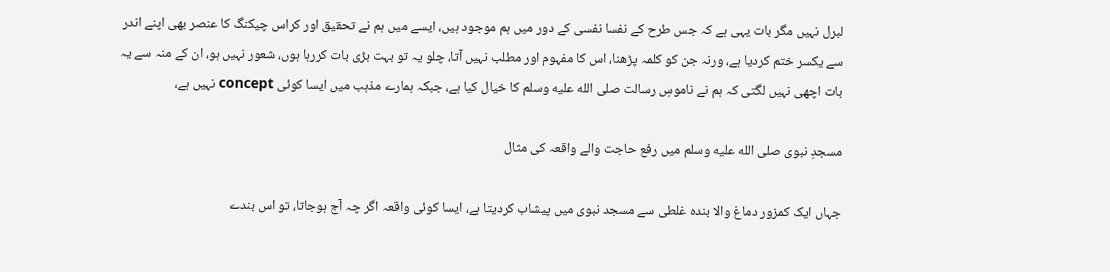لبرل نہیں مگر بات یہی ہے کہ جس طرح کے نفسا نفسی کے دور میں ہم موجود ہیں، ایسے میں ہم نے تحقیق اور کراس چیکنگ کا عنصر بھی اپنے اندر سے یکسر ختم کردیا ہے، ورنہ جن کو کلمہ پڑھنا، اس کا مفہوم اور مطلب نہیں آتا، چلو یہ تو بہت بڑی بات کررہا ہوں، شعور نہیں ہو، ان کے منہ سے یہ بات اچھی نہیں لگتی کہ ہم نے ناموسِ رسالت صلى الله عليه وسلم کا خیال کیا ہے، جبکہ ہمارے مذہب میں ایسا کوئی concept نہیں ہے،

مسجدِ نبوی صلى الله عليه وسلم میں رفع حاجت والے واقعہ کی مثال

جہاں ایک کمزور دماغ والا بندہ غلطی سے مسجد نبوی میں پیشاب کردیتا ہے، ایسا کوئی واقعہ اگر چہ آج ہوجاتا، تو اس بندے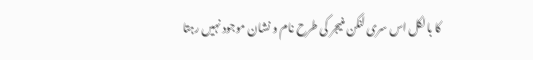کا بالکل اس سری لنکن منیجر کی طرح نام و نشان موجود نہیں رہتا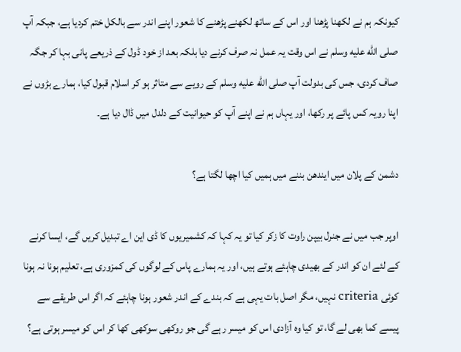کیونکہ ہم نے لکھنا پڑھنا اور اس کے ساتھ لکھنے پڑھنے کا شعور اپنے اندر سے بالکل ختم کردیا ہے، جبکہ آپ صلى الله عليه وسلم نے اس وقت یہ عمل نہ صرف کرنے دیا بلکہ بعد از خود ڈول کے ذریعے پانی بہا کر جگہ صاف کردی، جس کی بدولت آپ صلى الله عليه وسلم کے رویے سے متاثر ہو کر اسلام قبول کیا، ہمارے بڑوں نے اپنا رویہ کس پائے پر رکھا، اور یہاں ہم نے اپنے آپ کو حیوانیت کے دلدل میں ڈال دیا ہے۔

دشمن کے پلان میں ایندھن بننے میں ہمیں کیا اچھا لگتا ہے؟

اوپر جب میں نے جنرل بیپن راوت کا زکر کیا تو یہ کہا کہ کشمیریوں کا ڈی این اے تبدیل کریں گے، ایسا کرنے کے لئے ان کو اندر کے بھیدی چاہئے ہوتے ہیں، اور یہ ہمارے پاس کے لوگوں کی کمزوری ہے، تعلیم ہونا نہ ہونا کوئی criteria نہیں، مگر اصل بات یہی ہے کہ بندے کے اندر شعور ہونا چاہئے کہ اگر اس طریقے سے پیسے کما بھی لے گا، تو کیا وہ آزادی اس کو میسر رہے گی جو روکھی سوکھی کھا کر اس کو میسر ہوتی ہے؟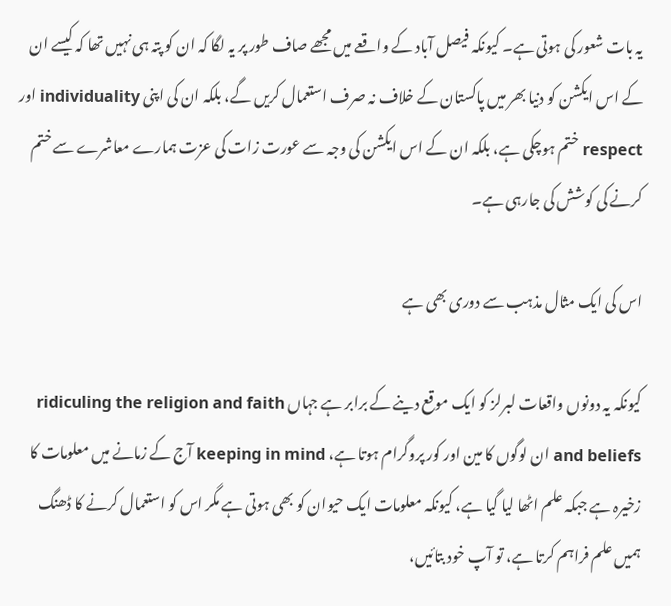یہ بات شعور کی ہوتی ہے۔ کیونکہ فیصل آباد کے واقعے میں مجھے صاف طور پر یہ لگا کہ ان کو پتہ ہی نہیں تھا کہ کیسے ان کے اس ایکشن کو دنیا بھر میں پاکستان کے خلاف نہ صرف استعمال کریں گے، بلکہ ان کی اپنی individuality اور respect ختم ہوچکی ہے، بلکہ ان کے اس ایکشن کی وجہ سے عورت زات کی عزت ہمارے معاشرے سے ختم کرنے کی کوشش کی جارہی ہے۔

اس کی ایک مثال مذہب سے دوری بھی ہے

کیونکہ یہ دونوں واقعات لبرلز کو ایک موقع دینے کے برابر ہے جہاں ridiculing the religion and faith and beliefs ان لوگوں کا مین اور کور پروگرام ہوتا ہے، keeping in mind آج کے زمانے میں معلومات کا زخیرہ ہے جبکہ علم اٹھا لیا گیا ہے، کیونکہ معلومات ایک حیوان کو بھی ہوتی ہے مگر اس کو استعمال کرنے کا ڈھنگ ہمیں علم فراہم کرتا ہے، تو آپ خود بتائیں،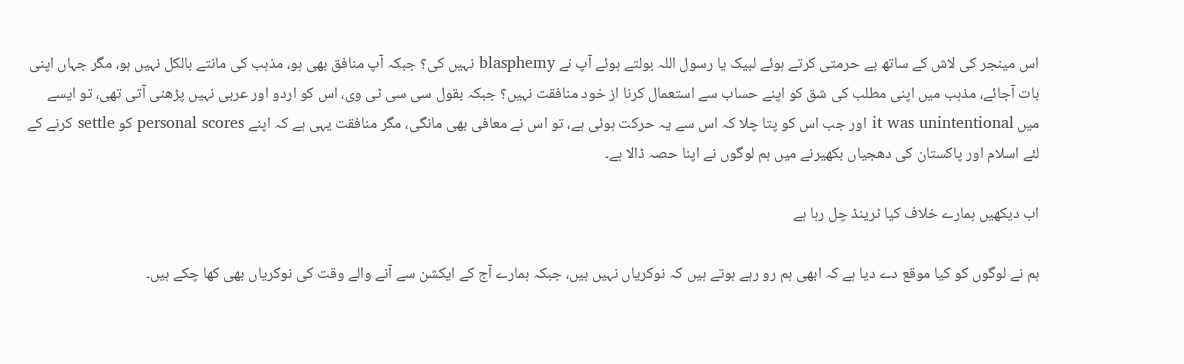اس مینجر کی لاش کے ساتھ بے حرمتی کرتے ہوئے لبیک یا رسول اللہ بولتے ہوئے آپ نے blasphemy نہیں کی؟ جبکہ آپ منافق بھی ہو، مذہب کی مانتے بالکل نہیں ہو، مگر جہاں اپنی بات آجائے، مذہب میں اپنی مطلب کی شق کو اپنے حساب سے استعمال کرنا از خود منافقت نہیں؟ جبکہ بقول سی سی ٹی وی، اس کو اردو اور عربی نہیں پڑھنی آتی تھی، تو ایسے میں it was unintentional اور جب اس کو پتا چلا کہ اس سے یہ حرکت ہوئی ہے، تو اس نے معافی بھی مانگی، مگر منافقت یہی ہے کہ اپنے personal scores کو settle کرنے کے لئے اسلام اور پاکستان کی دھجیاں بکھیرنے میں ہم لوگوں نے اپنا حصہ ڈالا ہے۔

اب دیکھیں ہمارے خلاف کیا ٹرینڈ چل رہا ہے

ہم نے لوگوں کو کیا موقع دے دیا ہے کہ ابھی ہم رو رہے ہوتے ہیں کہ نوکریاں نہیں ہیں، جبکہ ہمارے آج کے ایکشن سے آنے والے وقت کی نوکریاں بھی کھا چکے ہیں۔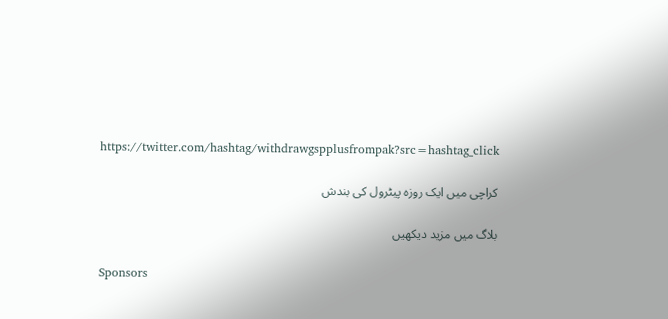https://twitter.com/hashtag/withdrawgspplusfrompak?src=hashtag_click

کراچی میں ایک روزہ پیٹرول کی بندش

بلاگ میں مزید دیکھیں

Sponsors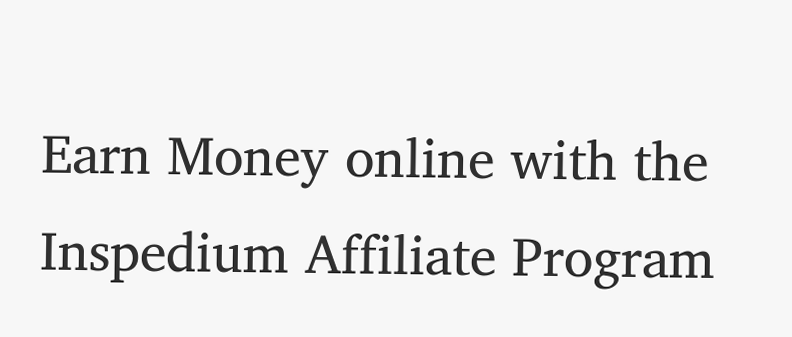Earn Money online with the Inspedium Affiliate Program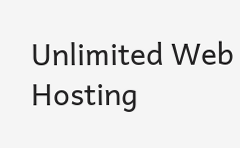Unlimited Web Hosting